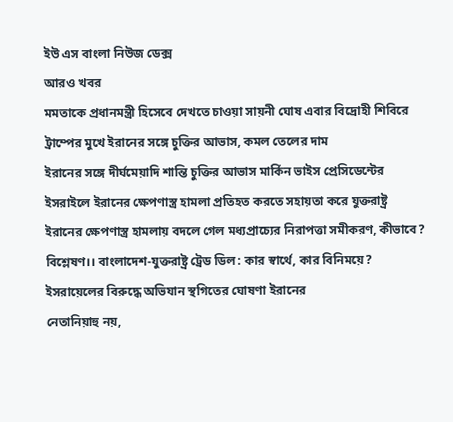ইউ এস বাংলা নিউজ ডেক্স
আরও খবর
মমতাকে প্রধানমন্ত্রী হিসেবে দেখতে চাওয়া সায়নী ঘোষ এবার বিদ্রোহী শিবিরে
ট্রাম্পের মুখে ইরানের সঙ্গে চুক্তির আভাস, কমল তেলের দাম
ইরানের সঙ্গে দীর্ঘমেয়াদি শান্তি চুক্তির আভাস মার্কিন ভাইস প্রেসিডেন্টের
ইসরাইলে ইরানের ক্ষেপণাস্ত্র হামলা প্রতিহত করতে সহায়তা করে যুক্তরাষ্ট্র
ইরানের ক্ষেপণাস্ত্র হামলায় বদলে গেল মধ্যপ্রাচ্যের নিরাপত্তা সমীকরণ, কীভাবে?
বিশ্লেষণ।। বাংলাদেশ-যুক্তরাষ্ট্র ট্রেড ডিল: কার স্বার্থে, কার বিনিময়ে?
ইসরায়েলের বিরুদ্ধে অভিযান স্থগিতের ঘোষণা ইরানের
নেতানিয়াহু নয়,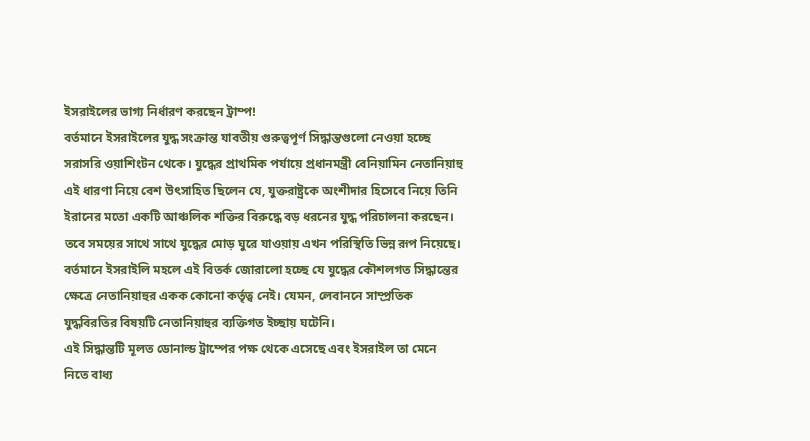ইসরাইলের ভাগ্য নির্ধারণ করছেন ট্রাম্প!
বর্তমানে ইসরাইলের যুদ্ধ সংক্রান্ত যাবতীয় গুরুত্বপূর্ণ সিদ্ধান্তগুলো নেওয়া হচ্ছে সরাসরি ওয়াশিংটন থেকে। যুদ্ধের প্রাথমিক পর্যায়ে প্রধানমন্ত্রী বেনিয়ামিন নেতানিয়াহু এই ধারণা নিয়ে বেশ উৎসাহিত ছিলেন যে, যুক্তরাষ্ট্রকে অংশীদার হিসেবে নিয়ে তিনি ইরানের মতো একটি আঞ্চলিক শক্তির বিরুদ্ধে বড় ধরনের যুদ্ধ পরিচালনা করছেন।
তবে সময়ের সাথে সাথে যুদ্ধের মোড় ঘুরে যাওয়ায় এখন পরিস্থিতি ভিন্ন রূপ নিয়েছে। বর্তমানে ইসরাইলি মহলে এই বিতর্ক জোরালো হচ্ছে যে যুদ্ধের কৌশলগত সিদ্ধান্তের ক্ষেত্রে নেতানিয়াহুর একক কোনো কর্তৃত্ব নেই। যেমন, লেবাননে সাম্প্রতিক যুদ্ধবিরতির বিষয়টি নেতানিয়াহুর ব্যক্তিগত ইচ্ছায় ঘটেনি।
এই সিদ্ধান্তটি মূলত ডোনাল্ড ট্রাম্পের পক্ষ থেকে এসেছে এবং ইসরাইল তা মেনে নিতে বাধ্য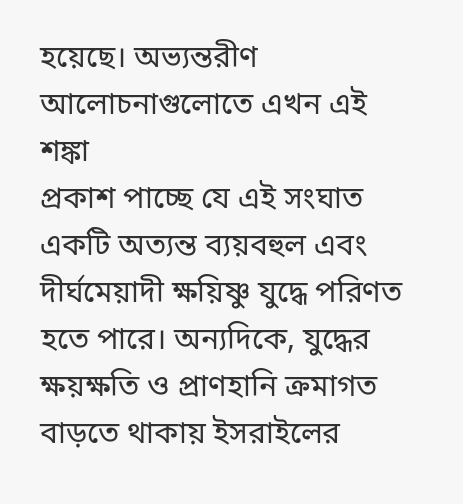হয়েছে। অভ্যন্তরীণ আলোচনাগুলোতে এখন এই শঙ্কা
প্রকাশ পাচ্ছে যে এই সংঘাত একটি অত্যন্ত ব্যয়বহুল এবং দীর্ঘমেয়াদী ক্ষয়িষ্ণু যুদ্ধে পরিণত হতে পারে। অন্যদিকে, যুদ্ধের ক্ষয়ক্ষতি ও প্রাণহানি ক্রমাগত বাড়তে থাকায় ইসরাইলের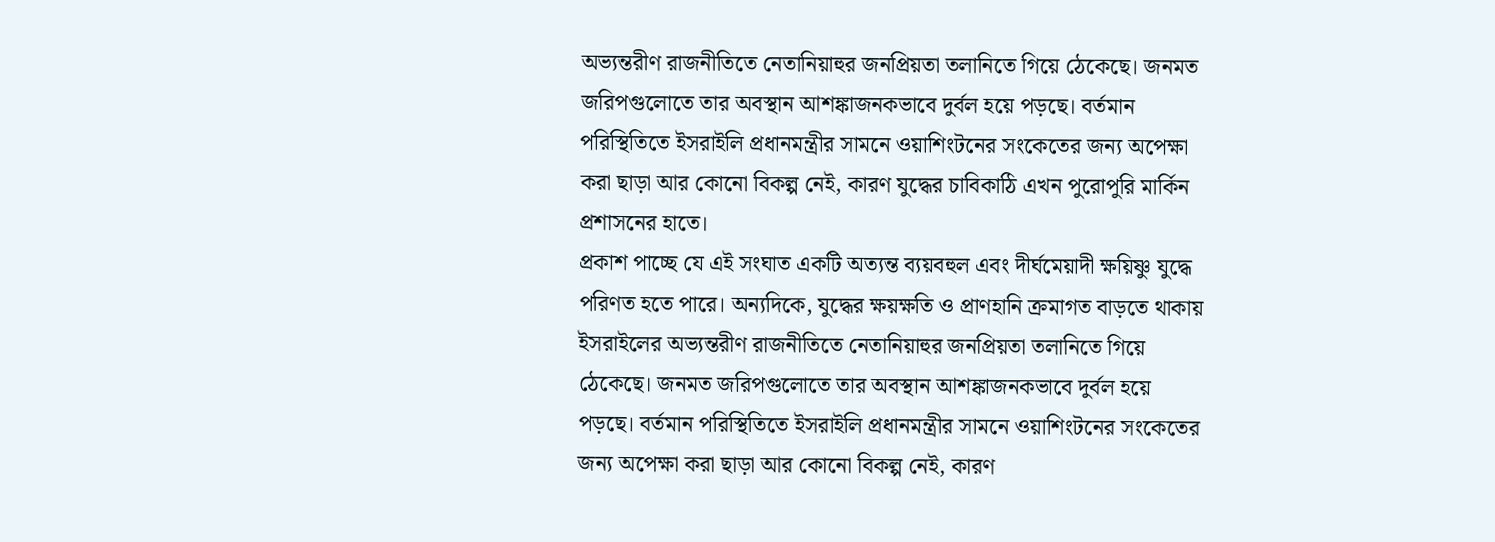অভ্যন্তরীণ রাজনীতিতে নেতানিয়াহুর জনপ্রিয়তা তলানিতে গিয়ে ঠেকেছে। জনমত জরিপগুলোতে তার অবস্থান আশঙ্কাজনকভাবে দুর্বল হয়ে পড়ছে। বর্তমান পরিস্থিতিতে ইসরাইলি প্রধানমন্ত্রীর সামনে ওয়াশিংটনের সংকেতের জন্য অপেক্ষা করা ছাড়া আর কোনো বিকল্প নেই, কারণ যুদ্ধের চাবিকাঠি এখন পুরোপুরি মার্কিন প্রশাসনের হাতে।
প্রকাশ পাচ্ছে যে এই সংঘাত একটি অত্যন্ত ব্যয়বহুল এবং দীর্ঘমেয়াদী ক্ষয়িষ্ণু যুদ্ধে পরিণত হতে পারে। অন্যদিকে, যুদ্ধের ক্ষয়ক্ষতি ও প্রাণহানি ক্রমাগত বাড়তে থাকায় ইসরাইলের অভ্যন্তরীণ রাজনীতিতে নেতানিয়াহুর জনপ্রিয়তা তলানিতে গিয়ে ঠেকেছে। জনমত জরিপগুলোতে তার অবস্থান আশঙ্কাজনকভাবে দুর্বল হয়ে পড়ছে। বর্তমান পরিস্থিতিতে ইসরাইলি প্রধানমন্ত্রীর সামনে ওয়াশিংটনের সংকেতের জন্য অপেক্ষা করা ছাড়া আর কোনো বিকল্প নেই, কারণ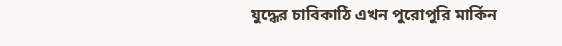যুদ্ধের চাবিকাঠি এখন পুরোপুরি মার্কিন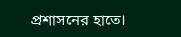প্রশাসনের হাতে।